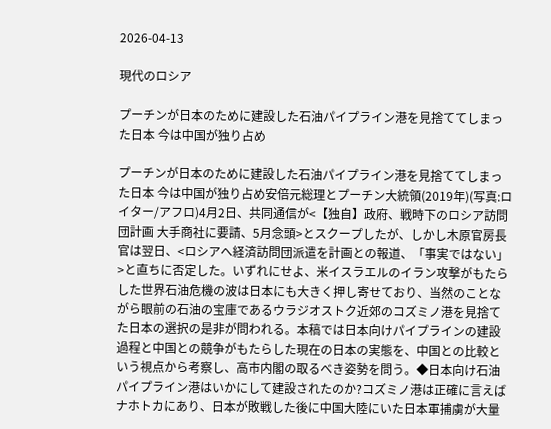2026-04-13

現代のロシア

プーチンが日本のために建設した石油パイプライン港を見捨ててしまった日本 今は中国が独り占め

プーチンが日本のために建設した石油パイプライン港を見捨ててしまった日本 今は中国が独り占め安倍元総理とプーチン大統領(2019年)(写真:ロイター/アフロ)4月2日、共同通信が<【独自】政府、戦時下のロシア訪問団計画 大手商社に要請、5月念頭>とスクープしたが、しかし木原官房長官は翌日、<ロシアへ経済訪問団派遣を計画との報道、「事実ではない」>と直ちに否定した。いずれにせよ、米イスラエルのイラン攻撃がもたらした世界石油危機の波は日本にも大きく押し寄せており、当然のことながら眼前の石油の宝庫であるウラジオストク近郊のコズミノ港を見捨てた日本の選択の是非が問われる。本稿では日本向けパイプラインの建設過程と中国との競争がもたらした現在の日本の実態を、中国との比較という視点から考察し、高市内閣の取るべき姿勢を問う。◆日本向け石油パイプライン港はいかにして建設されたのか?コズミノ港は正確に言えばナホトカにあり、日本が敗戦した後に中国大陸にいた日本軍捕虜が大量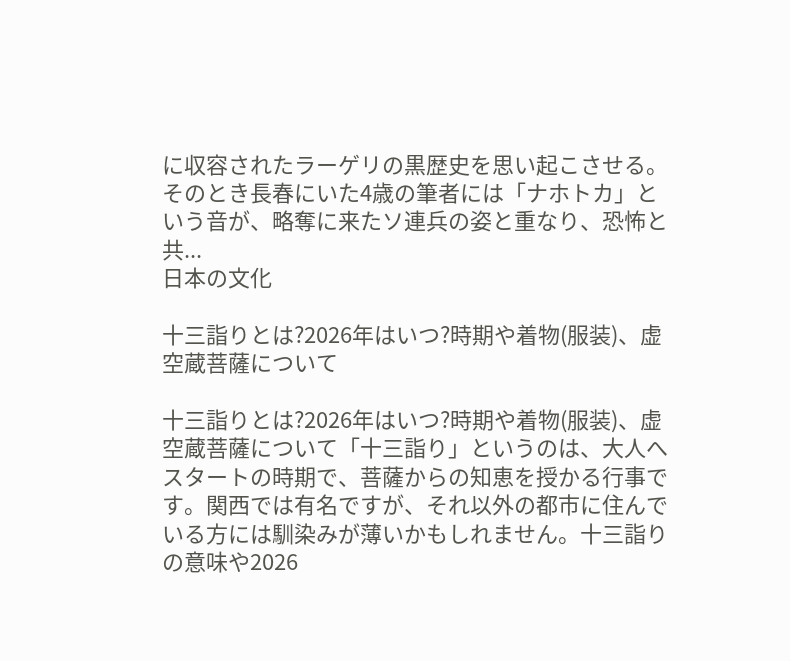に収容されたラーゲリの黒歴史を思い起こさせる。そのとき長春にいた4歳の筆者には「ナホトカ」という音が、略奪に来たソ連兵の姿と重なり、恐怖と共...
日本の文化

十三詣りとは?2026年はいつ?時期や着物(服装)、虚空蔵菩薩について

十三詣りとは?2026年はいつ?時期や着物(服装)、虚空蔵菩薩について「十三詣り」というのは、大人へスタートの時期で、菩薩からの知恵を授かる行事です。関西では有名ですが、それ以外の都市に住んでいる方には馴染みが薄いかもしれません。十三詣りの意味や2026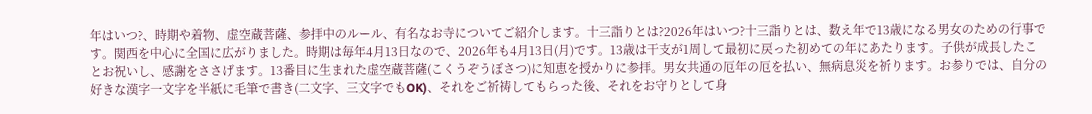年はいつ?、時期や着物、虚空蔵菩薩、参拝中のルール、有名なお寺についてご紹介します。十三詣りとは?2026年はいつ?十三詣りとは、数え年で13歳になる男女のための行事です。関西を中心に全国に広がりました。時期は毎年4月13日なので、2026年も4月13日(月)です。13歳は干支が1周して最初に戻った初めての年にあたります。子供が成長したことお祝いし、感謝をささげます。13番目に生まれた虚空蔵菩薩(こくうぞうぼさつ)に知恵を授かりに参拝。男女共通の厄年の厄を払い、無病息災を祈ります。お参りでは、自分の好きな漢字一文字を半紙に毛筆で書き(二文字、三文字でもOK)、それをご祈祷してもらった後、それをお守りとして身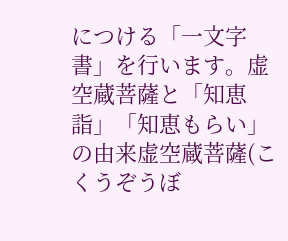につける「一文字書」を行います。虚空蔵菩薩と「知恵詣」「知恵もらい」の由来虚空蔵菩薩(こくうぞうぼ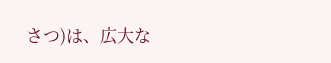さつ)は、広大な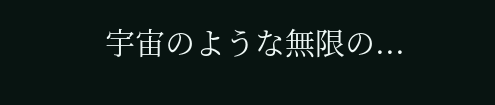宇宙のような無限の...